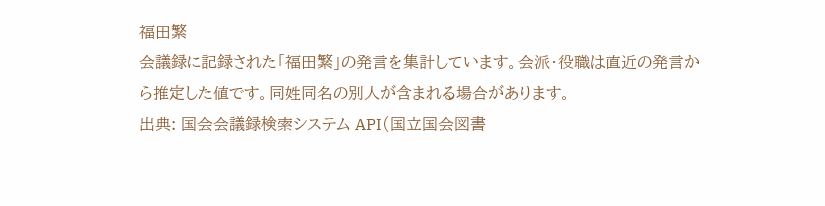福田繁
会議録に記録された「福田繁」の発言を集計しています。会派・役職は直近の発言から推定した値です。同姓同名の別人が含まれる場合があります。
出典: 国会会議録検索システム API(国立国会図書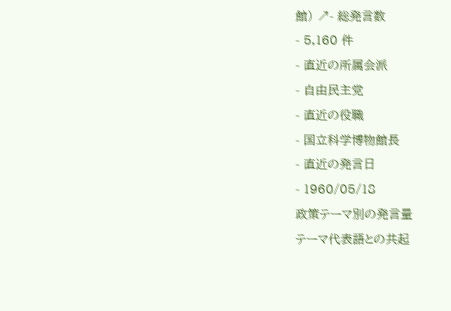館) ↗- 総発言数
- 5,160 件
- 直近の所属会派
- 自由民主党
- 直近の役職
- 国立科学博物館長
- 直近の発言日
- 1960/05/18
政策テーマ別の発言量
テーマ代表語との共起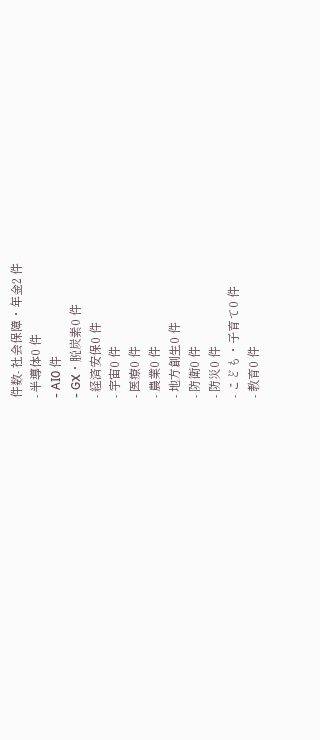件数- 社会保障・年金2 件
- 半導体0 件
- AI0 件
- GX・脱炭素0 件
- 経済安保0 件
- 宇宙0 件
- 医療0 件
- 農業0 件
- 地方創生0 件
- 防衛0 件
- 防災0 件
- こども・子育て0 件
- 教育0 件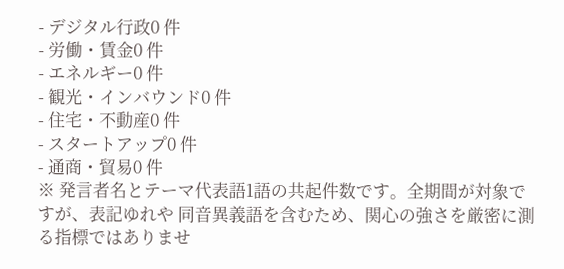- デジタル行政0 件
- 労働・賃金0 件
- エネルギー0 件
- 観光・インバウンド0 件
- 住宅・不動産0 件
- スタートアップ0 件
- 通商・貿易0 件
※ 発言者名とテーマ代表語1語の共起件数です。全期間が対象ですが、表記ゆれや 同音異義語を含むため、関心の強さを厳密に測る指標ではありませ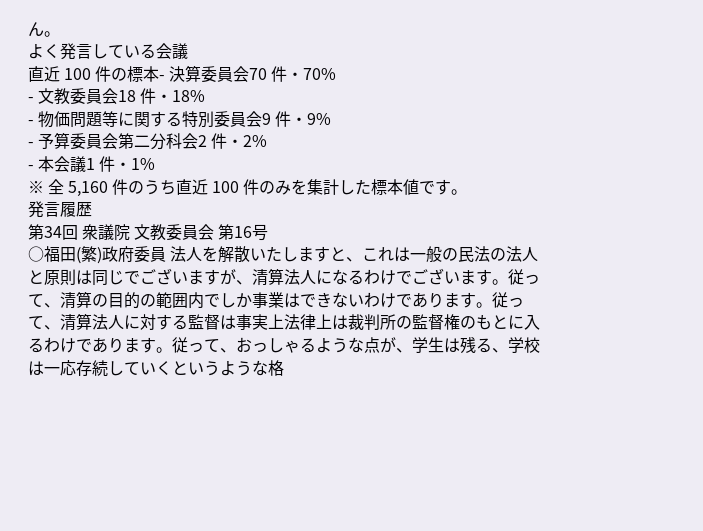ん。
よく発言している会議
直近 100 件の標本- 決算委員会70 件・70%
- 文教委員会18 件・18%
- 物価問題等に関する特別委員会9 件・9%
- 予算委員会第二分科会2 件・2%
- 本会議1 件・1%
※ 全 5,160 件のうち直近 100 件のみを集計した標本値です。
発言履歴
第34回 衆議院 文教委員会 第16号
○福田(繁)政府委員 法人を解散いたしますと、これは一般の民法の法人と原則は同じでございますが、清算法人になるわけでございます。従って、清算の目的の範囲内でしか事業はできないわけであります。従って、清算法人に対する監督は事実上法律上は裁判所の監督権のもとに入るわけであります。従って、おっしゃるような点が、学生は残る、学校は一応存続していくというような格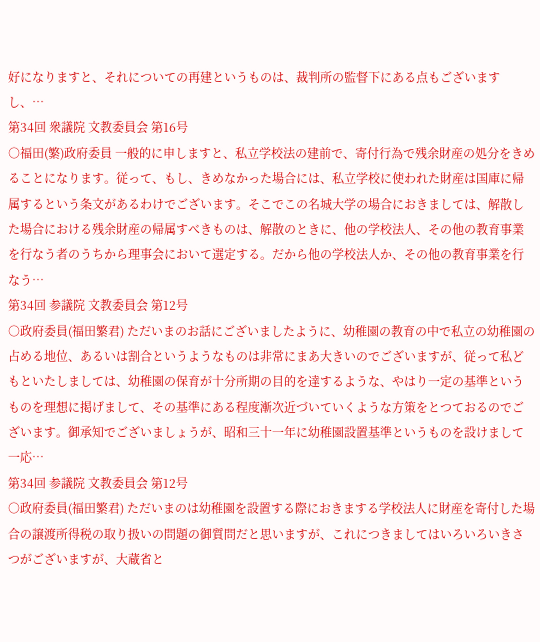好になりますと、それについての再建というものは、裁判所の監督下にある点もございますし、…
第34回 衆議院 文教委員会 第16号
○福田(繁)政府委員 一般的に申しますと、私立学校法の建前で、寄付行為で残余財産の処分をきめることになります。従って、もし、きめなかった場合には、私立学校に使われた財産は国庫に帰属するという条文があるわけでございます。そこでこの名城大学の場合におきましては、解散した場合における残余財産の帰属すべきものは、解散のときに、他の学校法人、その他の教育事業を行なう者のうちから理事会において選定する。だから他の学校法人か、その他の教育事業を行なう…
第34回 参議院 文教委員会 第12号
○政府委員(福田繁君) ただいまのお話にございましたように、幼稚園の教育の中で私立の幼稚園の占める地位、あるいは割合というようなものは非常にまあ大きいのでございますが、従って私どもといたしましては、幼稚園の保育が十分所期の目的を達するような、やはり一定の基準というものを理想に掲げまして、その基準にある程度漸次近づいていくような方策をとつておるのでございます。御承知でございましょうが、昭和三十一年に幼稚園設置基準というものを設けまして一応…
第34回 参議院 文教委員会 第12号
○政府委員(福田繁君) ただいまのは幼稚園を設置する際におきまする学校法人に財産を寄付した場合の譲渡所得税の取り扱いの問題の御質問だと思いますが、これにつきましてはいろいろいきさつがございますが、大蔵省と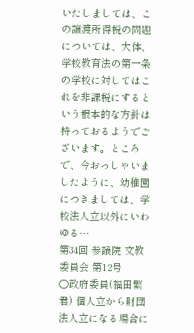いたしましては、この譲渡所得税の問題については、大体、学校教育法の第一条の学校に対してはこれを非課税にするという根本的な方針は持っておるようでございます。ところで、今おっしゃいましたように、幼稚園につきましては、学校法人立以外にいわゆる…
第34回 参議院 文教委員会 第12号
○政府委員(福田繁君) 個人立から財団法人立になる場合に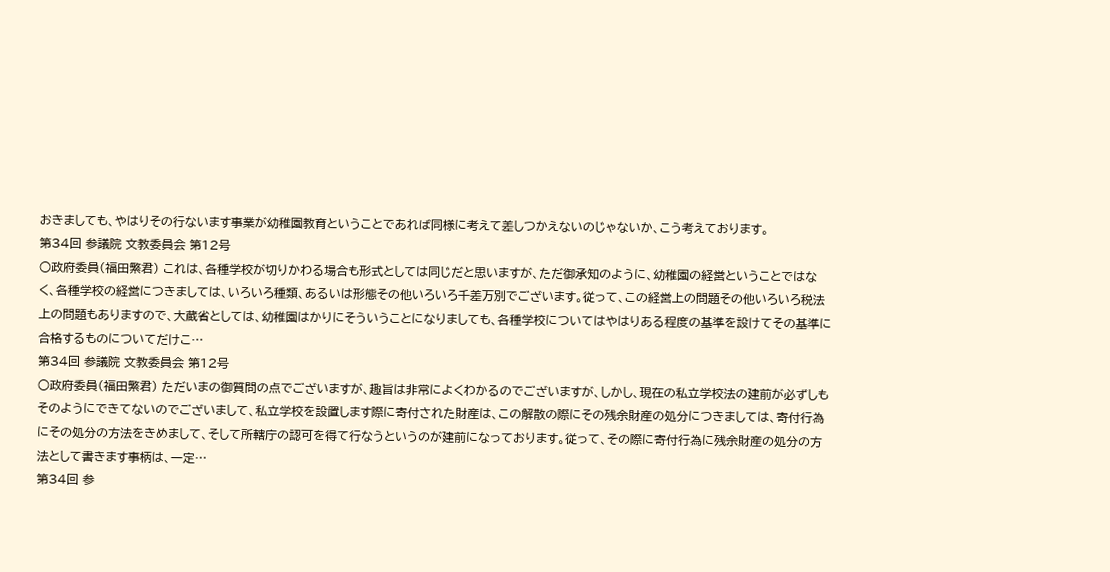おきましても、やはりその行ないます事業が幼稚園教育ということであれば同様に考えて差しつかえないのじゃないか、こう考えております。
第34回 参議院 文教委員会 第12号
○政府委員(福田繁君) これは、各種学校が切りかわる場合も形式としては同じだと思いますが、ただ御承知のように、幼稚園の経営ということではなく、各種学校の経営につきましては、いろいろ種類、あるいは形態その他いろいろ千差万別でございます。従って、この経営上の問題その他いろいろ税法上の問題もありますので、大蔵省としては、幼稚園はかりにそういうことになりましても、各種学校についてはやはりある程度の基準を設けてその基準に合格するものについてだけこ…
第34回 参議院 文教委員会 第12号
○政府委員(福田繁君) ただいまの御質問の点でございますが、趣旨は非常によくわかるのでございますが、しかし、現在の私立学校法の建前が必ずしもそのようにできてないのでございまして、私立学校を設置します際に寄付された財産は、この解散の際にその残余財産の処分につきましては、寄付行為にその処分の方法をきめまして、そして所轄庁の認可を得て行なうというのが建前になっております。従って、その際に寄付行為に残余財産の処分の方法として書きます事柄は、一定…
第34回 参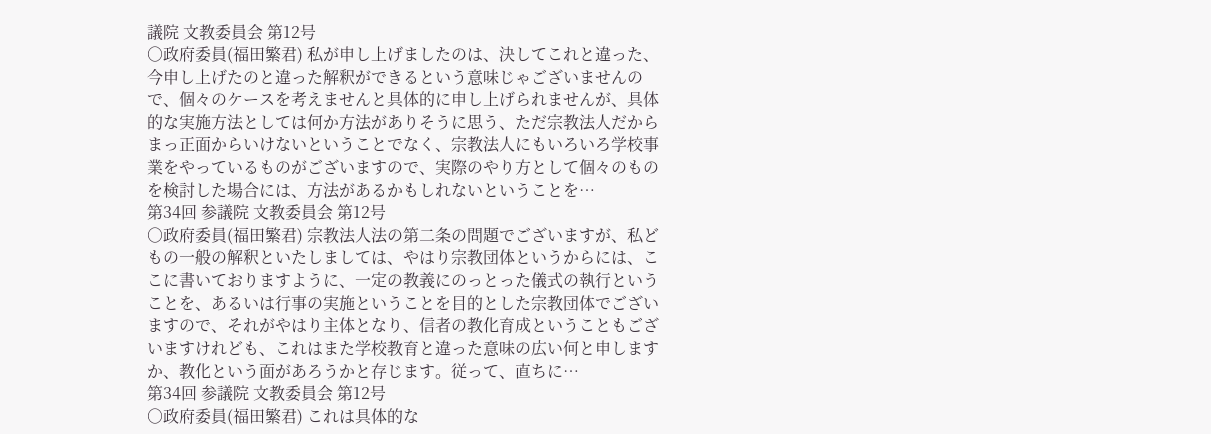議院 文教委員会 第12号
○政府委員(福田繁君) 私が申し上げましたのは、決してこれと違った、今申し上げたのと違った解釈ができるという意味じゃございませんので、個々のケースを考えませんと具体的に申し上げられませんが、具体的な実施方法としては何か方法がありそうに思う、ただ宗教法人だからまっ正面からいけないということでなく、宗教法人にもいろいろ学校事業をやっているものがございますので、実際のやり方として個々のものを検討した場合には、方法があるかもしれないということを…
第34回 参議院 文教委員会 第12号
○政府委員(福田繁君) 宗教法人法の第二条の問題でございますが、私どもの一般の解釈といたしましては、やはり宗教団体というからには、ここに書いておりますように、一定の教義にのっとった儀式の執行ということを、あるいは行事の実施ということを目的とした宗教団体でございますので、それがやはり主体となり、信者の教化育成ということもございますけれども、これはまた学校教育と違った意味の広い何と申しますか、教化という面があろうかと存じます。従って、直ちに…
第34回 参議院 文教委員会 第12号
○政府委員(福田繁君) これは具体的な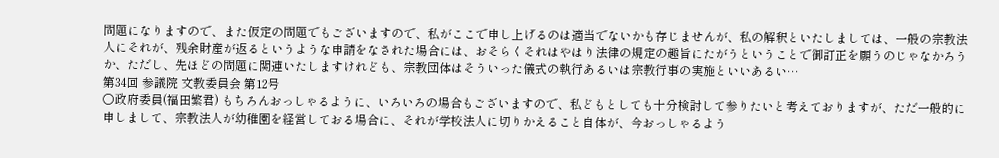問題になりますので、また仮定の問題でもございますので、私がここで申し上げるのは適当でないかも存じませんが、私の解釈といたしましては、一般の宗教法人にそれが、残余財産が返るというような申請をなされた場合には、おそらくそれはやはり法律の規定の趣旨にたがうということで御訂正を願うのじゃなかろうか、ただし、先ほどの問題に関連いたしますけれども、宗教団体はそういった儀式の執行あるいは宗教行事の実施といいあるい…
第34回 参議院 文教委員会 第12号
○政府委員(福田繁君) もちろんおっしゃるように、いろいろの場合もございますので、私どもとしても十分検討して参りたいと考えておりますが、ただ一般的に申しまして、宗教法人が幼稚園を経営しておる場合に、それが学校法人に切りかえること自体が、今おっしゃるよう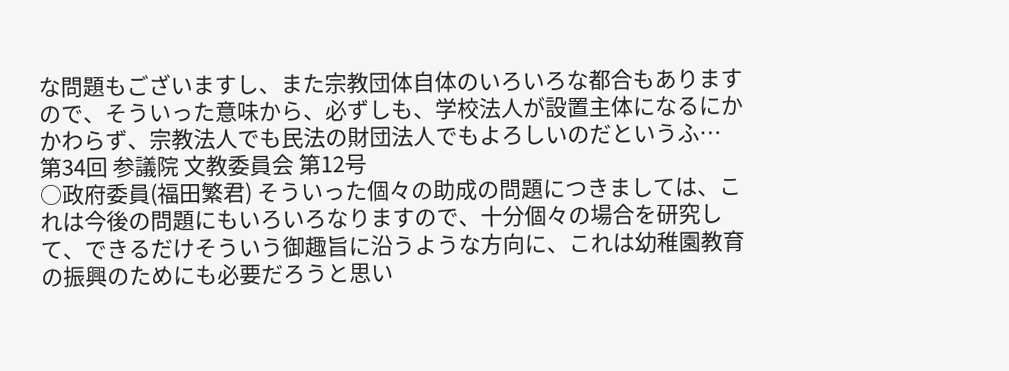な問題もございますし、また宗教団体自体のいろいろな都合もありますので、そういった意味から、必ずしも、学校法人が設置主体になるにかかわらず、宗教法人でも民法の財団法人でもよろしいのだというふ…
第34回 参議院 文教委員会 第12号
○政府委員(福田繁君) そういった個々の助成の問題につきましては、これは今後の問題にもいろいろなりますので、十分個々の場合を研究して、できるだけそういう御趣旨に沿うような方向に、これは幼稚園教育の振興のためにも必要だろうと思い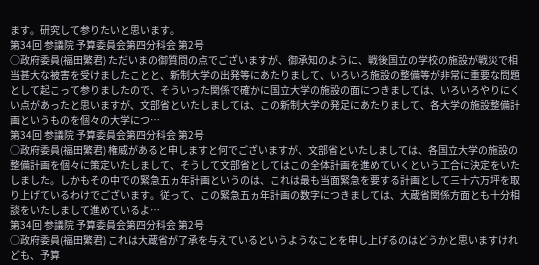ます。研究して参りたいと思います。
第34回 参議院 予算委員会第四分科会 第2号
○政府委員(福田繁君) ただいまの御質問の点でございますが、御承知のように、戦後国立の学校の施設が戦災で相当甚大な被害を受けましたことと、新制大学の出発等にあたりまして、いろいろ施設の整備等が非常に重要な問題として起こって参りましたので、そういった関係で確かに国立大学の施設の面につきましては、いろいろやりにくい点があったと思いますが、文部省といたしましては、この新制大学の発足にあたりまして、各大学の施設整備計画というものを個々の大学につ…
第34回 参議院 予算委員会第四分科会 第2号
○政府委員(福田繁君) 権威があると申しますと何でございますが、文部省といたしましては、各国立大学の施設の整備計画を個々に策定いたしまして、そうして文部省としてはこの全体計画を進めていくという工合に決定をいたしました。しかもその中での緊急五ヵ年計画というのは、これは最も当面緊急を要する計画として三十六万坪を取り上げているわけでございます。従って、この緊急五ヵ年計画の数字につきましては、大蔵省関係方面とも十分相談をいたしまして進めているよ…
第34回 参議院 予算委員会第四分科会 第2号
○政府委員(福田繁君) これは大蔵省が了承を与えているというようなことを申し上げるのはどうかと思いますけれども、予算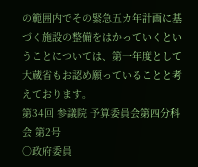の範囲内でその緊急五カ年計画に基づく施設の整備をはかっていくということについては、第一年度として大蔵省もお認め願っていることと考えております。
第34回 参議院 予算委員会第四分科会 第2号
○政府委員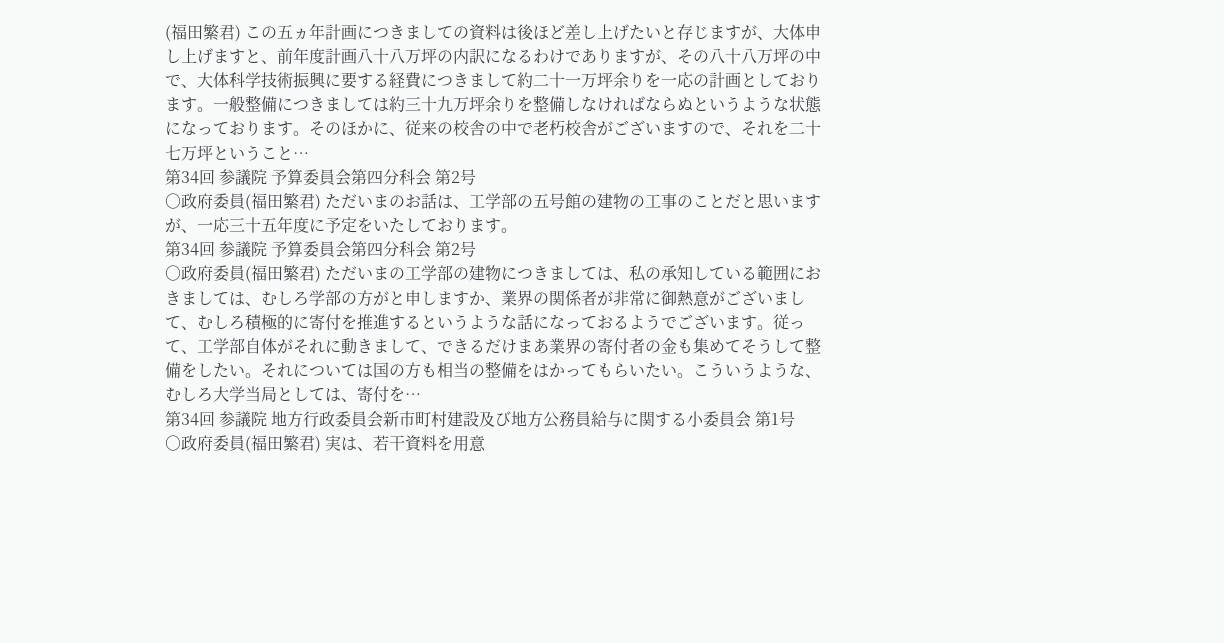(福田繁君) この五ヵ年計画につきましての資料は後ほど差し上げたいと存じますが、大体申し上げますと、前年度計画八十八万坪の内訳になるわけでありますが、その八十八万坪の中で、大体科学技術振興に要する経費につきまして約二十一万坪余りを一応の計画としております。一般整備につきましては約三十九万坪余りを整備しなければならぬというような状態になっております。そのほかに、従来の校舎の中で老朽校舎がございますので、それを二十七万坪ということ…
第34回 参議院 予算委員会第四分科会 第2号
○政府委員(福田繁君) ただいまのお話は、工学部の五号館の建物の工事のことだと思いますが、一応三十五年度に予定をいたしております。
第34回 参議院 予算委員会第四分科会 第2号
○政府委員(福田繁君) ただいまの工学部の建物につきましては、私の承知している範囲におきましては、むしろ学部の方がと申しますか、業界の関係者が非常に御熱意がございまして、むしろ積極的に寄付を推進するというような話になっておるようでございます。従って、工学部自体がそれに動きまして、できるだけまあ業界の寄付者の金も集めてそうして整備をしたい。それについては国の方も相当の整備をはかってもらいたい。こういうような、むしろ大学当局としては、寄付を…
第34回 参議院 地方行政委員会新市町村建設及び地方公務員給与に関する小委員会 第1号
○政府委員(福田繁君) 実は、若干資料を用意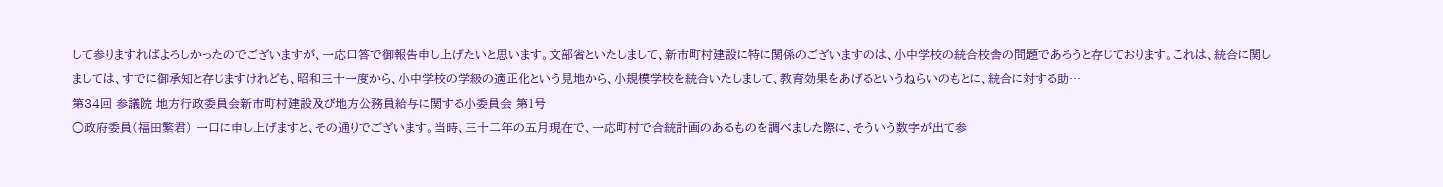して参りますればよろしかったのでございますが、一応口答で御報告申し上げたいと思います。文部省といたしまして、新市町村建設に特に関係のございますのは、小中学校の統合校舎の問題であろうと存じております。これは、統合に関しましては、すでに御承知と存じますけれども、昭和三十一度から、小中学校の学級の適正化という見地から、小規模学校を統合いたしまして、教育効果をあげるというねらいのもとに、統合に対する助…
第34回 参議院 地方行政委員会新市町村建設及び地方公務員給与に関する小委員会 第1号
○政府委員(福田繁君) 一口に申し上げますと、その通りでございます。当時、三十二年の五月現在で、一応町村で合統計画のあるものを調べました際に、そういう数字が出て参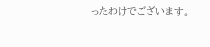ったわけでございます。